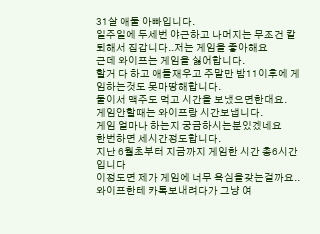31살 애둘 아빠입니다.
일주일에 두세번 야근하고 나머지는 무조건 칼퇴해서 집갑니다..저는 게임을 좋아해요
근데 와이프는 게임을 싫어합니다.
할거 다 하고 애들재우고 주말만 밤11이후에 게임하는것도 못마땅해합니다.
둘이서 맥주도 먹고 시간을 보냈으면한대요.
게임안할때는 와이프랑 시간보냅니다.
게임 얼마나 하는지 궁금하시는분있겠네요
한번하면 세시간정도합니다.
지난 6월초부터 지금까지 게임한 시간 총6시간입니다
이정도면 제가 게임에 너무 욕심을갖는걸까요..
와이프한테 카톡보내려다가 그냥 여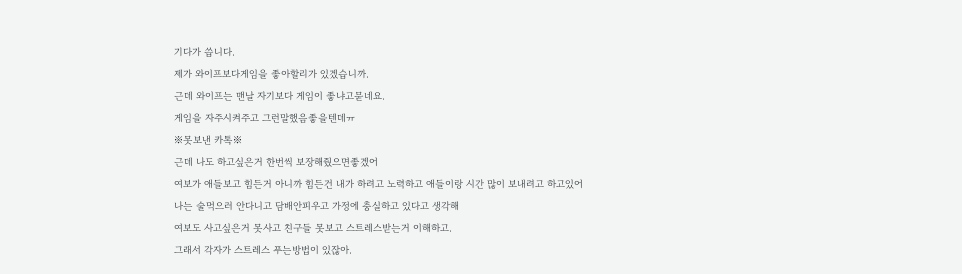기다가 씁니다.
제가 와이프보다게임을 좋아할리가 있겠습니까.
근데 와이프는 맨날 자기보다 게임이 좋냐고묻네요.
게임을 자주시켜주고 그런말했음좋을텐데ㅠ
※못보낸 카톡※
근데 나도 하고싶은거 한번씩 보장해줬으면좋겠어
여보가 애들보고 힘든거 아니까 힘든건 내가 하려고 노력하고 애들이랑 시간 많이 보내려고 하고있어
나는 술먹으러 안다니고 담배안피우고 가정에 충실하고 있다고 생각해
여보도 사고싶은거 못사고 친구들 못보고 스트레스받는거 이해하고.
그래서 각자가 스트레스 푸는방법이 있잖아.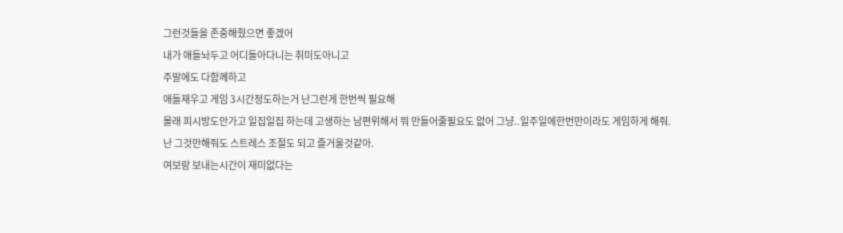그런것들을 존중해줬으면 좋겠어
내가 애들놔두고 어디돌아다니는 취미도아니고
주말에도 다함께하고
애들재우고 게임 3시간정도하는거 난그런게 한번씩 필요해
몰래 피시방도안가고 일집일집 하는데 고생하는 남편위해서 뭐 만들어줄필요도 없어 그냥..일주일에한번만이라도 게임하게 해줘.
난 그것만해줘도 스트레스 조절도 되고 즐거울것같아.
여보랑 보내는시간이 재미없다는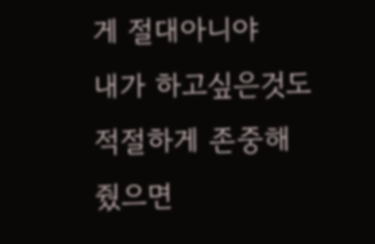게 절대아니야
내가 하고싶은것도 적절하게 존중해줬으면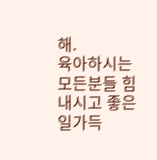해.
육아하시는모든분들 힘내시고 좋은일가득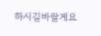하시길바랄게요